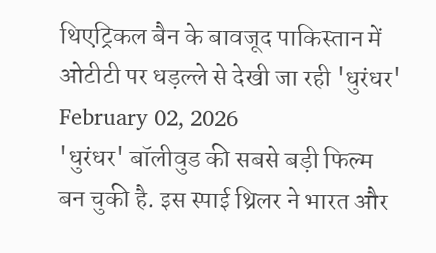थिएट्रिकल बैन के बावजूद पाकिस्तान में ओटीटी पर धड़ल्ले से देखी जा रही 'धुरंधर'
February 02, 2026
'धुरंधर' बॉलीवुड की सबसे बड़ी फिल्म बन चुकी है. इस स्पाई थ्रिलर ने भारत और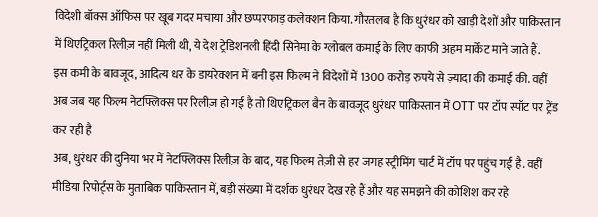विदेशी बॉक्स ऑफिस पर खूब गदर मचाया और छप्परफाड़ कलेक्शन किया. गौरतलब है कि धुरंधर को खाड़ी देशों और पाकिस्तान में थिएट्रिकल रिलीज़ नहीं मिली थी, ये देश ट्रेडिशनली हिंदी सिनेमा के ग्लोबल कमाई के लिए काफी अहम मार्केट माने जाते हैं.
इस कमी के बावजूद, आदित्य धर के डायरेक्शन में बनी इस फिल्म ने विदेशों में 1300 करोड़ रुपये से ज़्यादा की कमाई की. वहीं अब जब यह फिल्म नेटफ्लिक्स पर रिलीज़ हो गई है तो थिएट्रिकल बैन के बावजूद धुरंधर पाकिस्तान में OTT पर टॉप स्पॉट पर ट्रेंड कर रही है
अब, धुरंधर की दुनिया भर में नेटफ्लिक्स रिलीज़ के बाद, यह फिल्म तेज़ी से हर जगह स्ट्रीमिंग चार्ट में टॉप पर पहुंच गई है. वहीं मीडिया रिपोर्ट्स के मुताबिक पाकिस्तान में, बड़ी संख्या में दर्शक धुरंधर देख रहे हैं और यह समझने की कोशिश कर रहे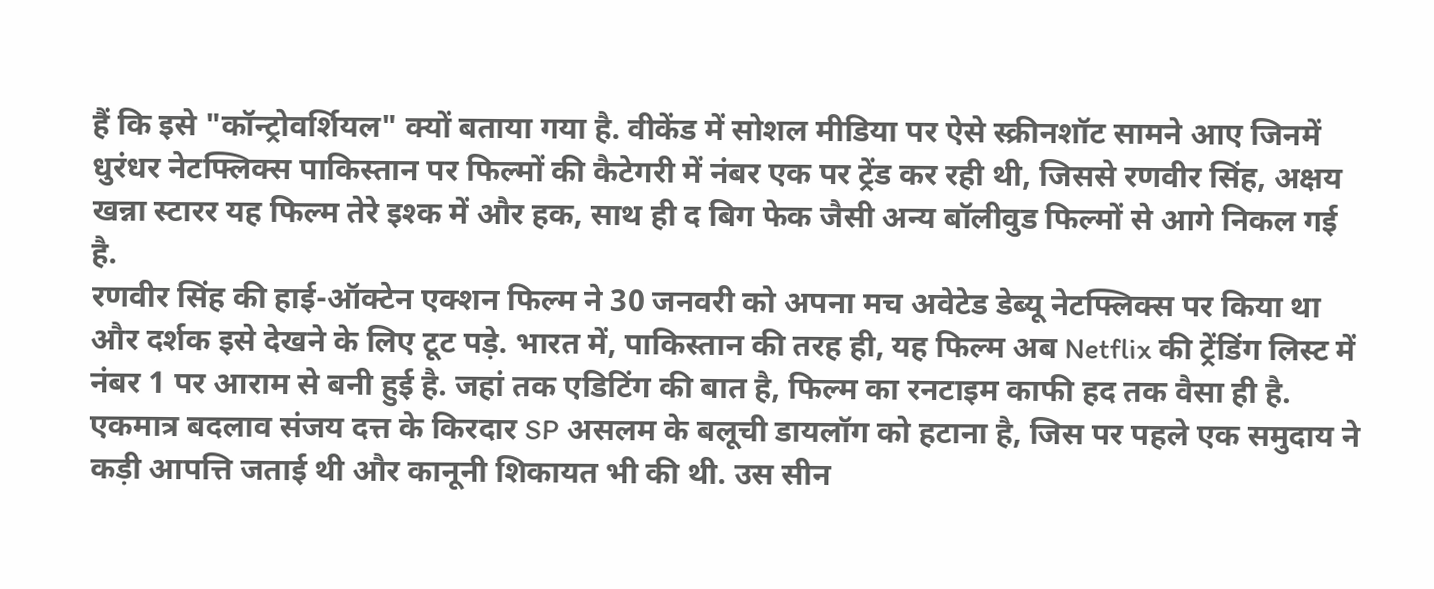हैं कि इसे "कॉन्ट्रोवर्शियल" क्यों बताया गया है. वीकेंड में सोशल मीडिया पर ऐसे स्क्रीनशॉट सामने आए जिनमें धुरंधर नेटफ्लिक्स पाकिस्तान पर फिल्मों की कैटेगरी में नंबर एक पर ट्रेंड कर रही थी, जिससे रणवीर सिंह, अक्षय खन्ना स्टारर यह फिल्म तेरे इश्क में और हक, साथ ही द बिग फेक जैसी अन्य बॉलीवुड फिल्मों से आगे निकल गई है.
रणवीर सिंह की हाई-ऑक्टेन एक्शन फिल्म ने 30 जनवरी को अपना मच अवेटेड डेब्यू नेटफ्लिक्स पर किया था और दर्शक इसे देखने के लिए टूट पड़े. भारत में, पाकिस्तान की तरह ही, यह फिल्म अब Netflix की ट्रेंडिंग लिस्ट में नंबर 1 पर आराम से बनी हुई है. जहां तक एडिटिंग की बात है, फिल्म का रनटाइम काफी हद तक वैसा ही है. एकमात्र बदलाव संजय दत्त के किरदार SP असलम के बलूची डायलॉग को हटाना है, जिस पर पहले एक समुदाय ने कड़ी आपत्ति जताई थी और कानूनी शिकायत भी की थी. उस सीन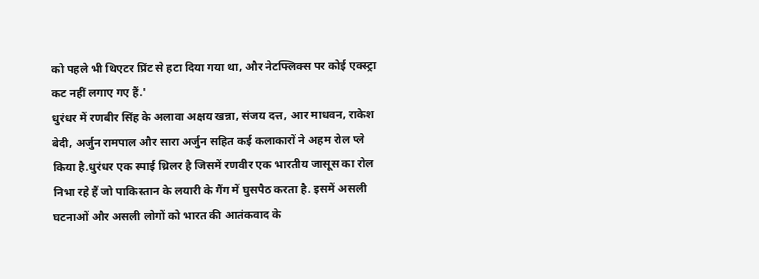को पहले भी थिएटर प्रिंट से हटा दिया गया था, और नेटफ्लिक्स पर कोई एक्स्ट्रा कट नहीं लगाए गए हैं.'
धुरंधर में रणबीर सिंह के अलावा अक्षय खन्ना, संजय दत्त, आर माधवन, राकेश बेदी, अर्जुन रामपाल और सारा अर्जुन सहित कई कलाकारों ने अहम रोल प्ले किया है.धुरंधर एक स्पाई थ्रिलर है जिसमें रणवीर एक भारतीय जासूस का रोल निभा रहे हैं जो पाकिस्तान के लयारी के गैंग में घुसपैठ करता है. इसमें असली घटनाओं और असली लोगों को भारत की आतंकवाद के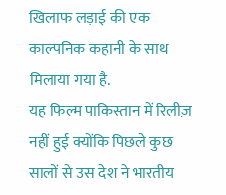खिलाफ लड़ाई की एक काल्पनिक कहानी के साथ मिलाया गया है.
यह फिल्म पाकिस्तान में रिलीज़ नहीं हुई क्योंकि पिछले कुछ सालों से उस देश ने भारतीय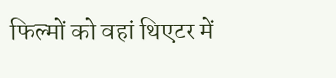फिल्मों को वहां थिएटर में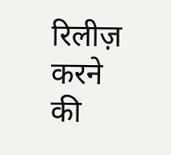रिलीज़ करने की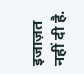इजाज़त नहीं दी है.